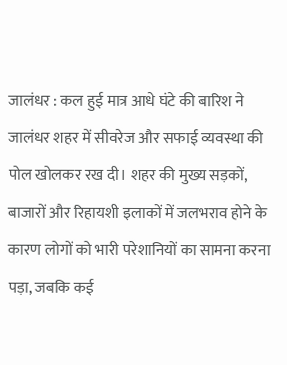जालंधर : कल हुई मात्र आधे घंटे की बारिश ने जालंधर शहर में सीवरेज और सफाई व्यवस्था की पोल खोलकर रख दी। शहर की मुख्य सड़कों, बाजारों और रिहायशी इलाकों में जलभराव होने के कारण लोगों को भारी परेशानियों का सामना करना पड़ा, जबकि कई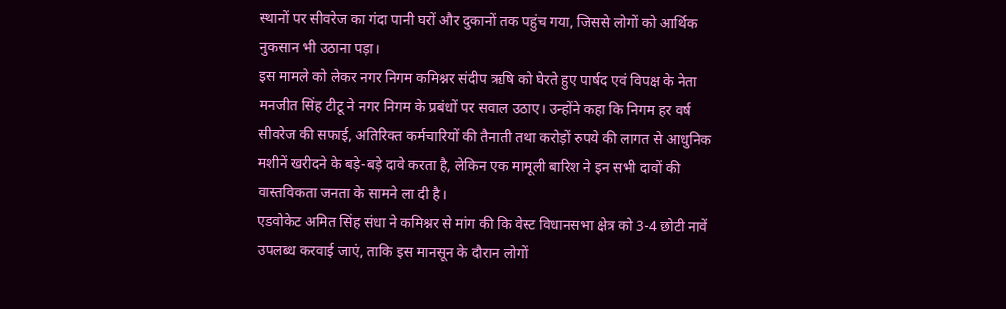स्थानों पर सीवरेज का गंदा पानी घरों और दुकानों तक पहुंच गया, जिससे लोगों को आर्थिक नुकसान भी उठाना पड़ा।
इस मामले को लेकर नगर निगम कमिश्नर संदीप ऋषि को घेरते हुए पार्षद एवं विपक्ष के नेता मनजीत सिंह टीटू ने नगर निगम के प्रबंधों पर सवाल उठाए। उन्होंने कहा कि निगम हर वर्ष सीवरेज की सफाई, अतिरिक्त कर्मचारियों की तैनाती तथा करोड़ों रुपये की लागत से आधुनिक मशीनें खरीदने के बड़े-बड़े दावे करता है, लेकिन एक मामूली बारिश ने इन सभी दावों की वास्तविकता जनता के सामने ला दी है।
एडवोकेट अमित सिंह संधा ने कमिश्नर से मांग की कि वेस्ट विधानसभा क्षेत्र को 3-4 छोटी नावें उपलब्ध करवाई जाएं, ताकि इस मानसून के दौरान लोगों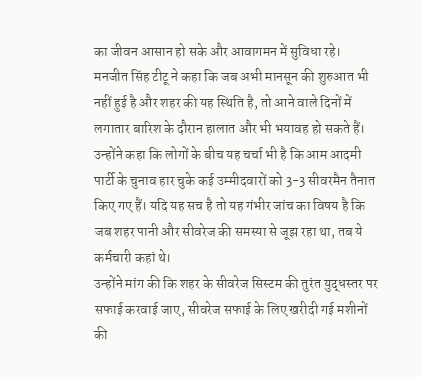का जीवन आसान हो सके और आवागमन में सुविधा रहे।
मनजीत सिंह टीटू ने कहा कि जब अभी मानसून की शुरुआत भी नहीं हुई है और शहर की यह स्थिति है, तो आने वाले दिनों में लगातार बारिश के दौरान हालात और भी भयावह हो सकते हैं। उन्होंने कहा कि लोगों के बीच यह चर्चा भी है कि आम आदमी पार्टी के चुनाव हार चुके कई उम्मीदवारों को 3-3 सीवरमैन तैनात किए गए हैं। यदि यह सच है तो यह गंभीर जांच का विषय है कि जब शहर पानी और सीवरेज की समस्या से जूझ रहा था, तब ये कर्मचारी कहां थे।
उन्होंने मांग की कि शहर के सीवरेज सिस्टम की तुरंत युद्धस्तर पर सफाई करवाई जाए, सीवरेज सफाई के लिए खरीदी गई मशीनों की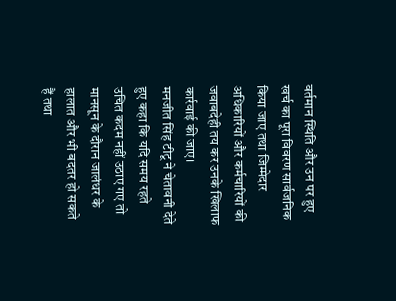वर्तमान स्थिति और उन पर हुए खर्च का पूरा विवरण सार्वजनिक किया जाए तथा जिम्मेदार अधिकारियों और कर्मचारियों की जवाबदेही तय कर उनके खिलाफ कार्रवाई की जाए।
मनजीत सिंह टीटू ने चेतावनी देते हुए कहा कि यदि समय रहते उचित कदम नहीं उठाए गए तो मानसून के दौरान जालंधर के हालात और भी बदतर हो सकते हैं तथा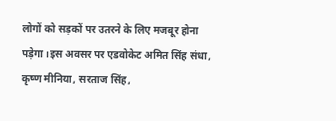लोगों को सड़कों पर उतरने के लिए मजबूर होना पड़ेगा।इस अवसर पर एडवोकेट अमित सिंह संधा, कृष्ण मीनिया, सरताज सिंह,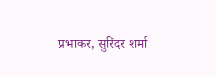प्रभाकर, सुरिंदर शर्मा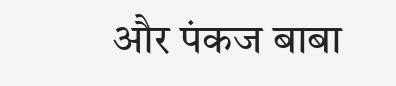और पंकज बाबा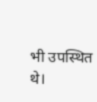भी उपस्थित थे।